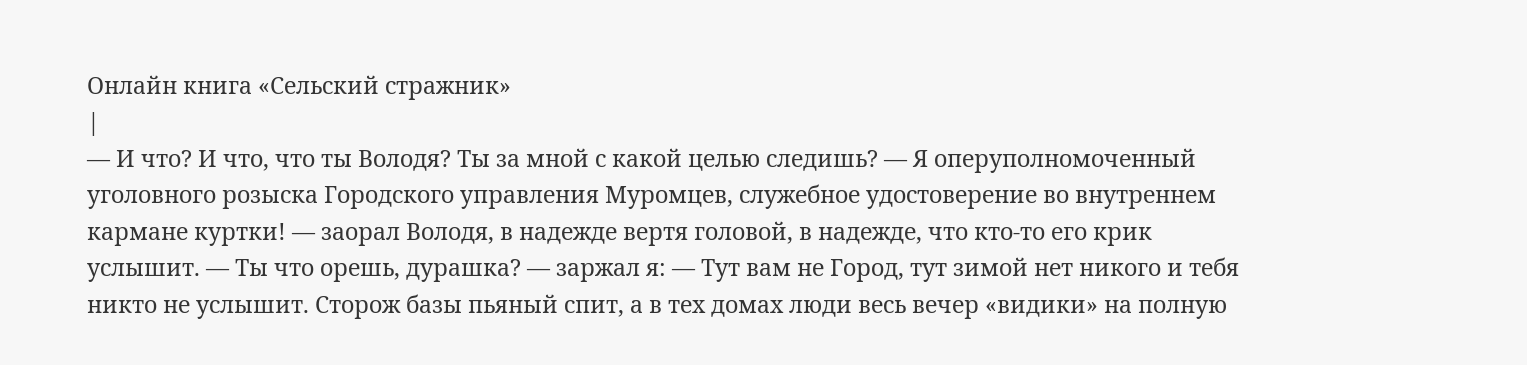Онлайн книга «Сельский стражник»
|
— И что? И что, что ты Володя? Ты за мной с какой целью следишь? — Я оперуполномоченный уголовного розыска Городского управления Муромцев, служебное удостоверение во внутреннем кармане куртки! — заорал Володя, в надежде вертя головой, в надежде, что кто-то его крик услышит. — Ты что орешь, дурашка? — заржал я: — Тут вам не Город, тут зимой нет никого и тебя никто не услышит. Сторож базы пьяный спит, а в тех домах люди весь вечер «видики» на полную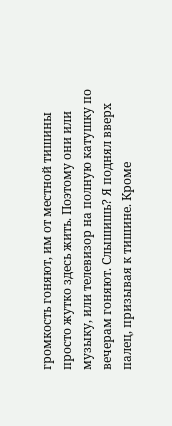громкость гоняют, им от местной тишины просто жутко здесь жить. Поэтому они или музыку, или телевизор на полную катушку по вечерам гоняют. Слышишь? Я поднял вверх палец, призывая к тишине. Кроме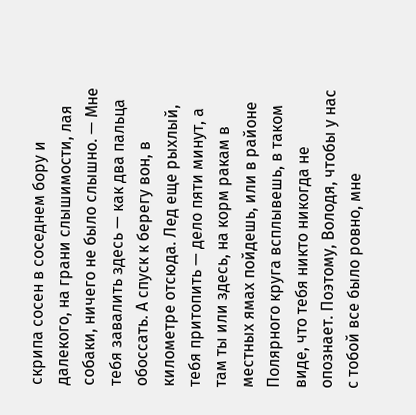скрипа сосен в соседнем бору и далекого, на грани слышимости, лая собаки, ничего не было слышно. — Мне тебя завалить здесь — как два пальца обоссать. А спуск к берегу вон, в километре отсюда. Лед еще рыхлый, тебя притопить — дело пяти минут, а там ты или здесь, на корм ракам в местных ямах пойдешь, или в районе Полярного круга всплывешь, в таком виде, что тебя никто никогда не опознает. Поэтому, Володя, чтобы у нас с тобой все было ровно, мне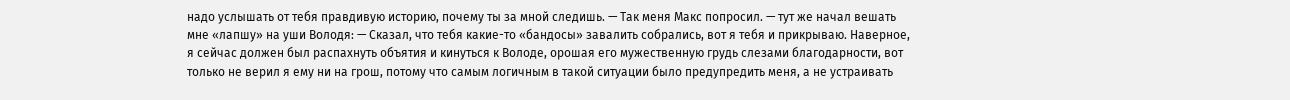надо услышать от тебя правдивую историю, почему ты за мной следишь. — Так меня Макс попросил. — тут же начал вешать мне «лапшу» на уши Володя: — Сказал, что тебя какие-то «бандосы» завалить собрались, вот я тебя и прикрываю. Наверное, я сейчас должен был распахнуть объятия и кинуться к Володе, орошая его мужественную грудь слезами благодарности, вот только не верил я ему ни на грош, потому что самым логичным в такой ситуации было предупредить меня, а не устраивать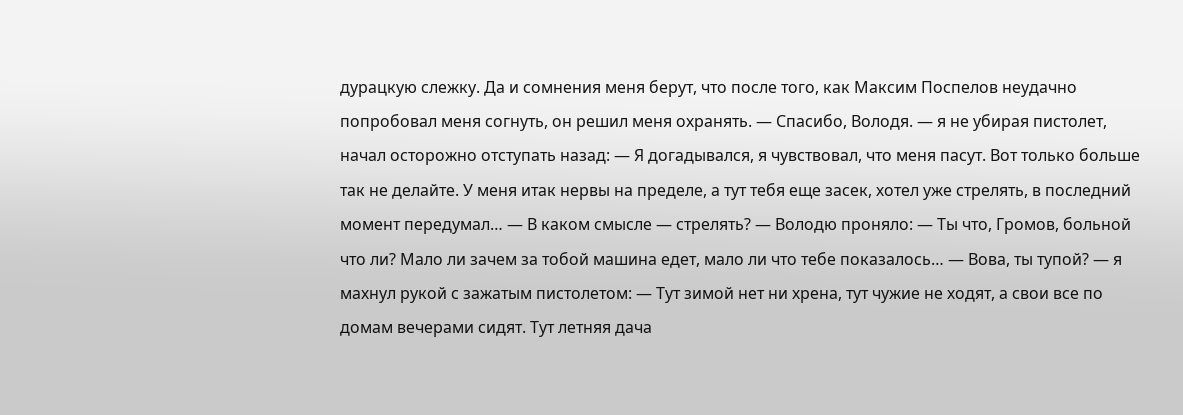дурацкую слежку. Да и сомнения меня берут, что после того, как Максим Поспелов неудачно попробовал меня согнуть, он решил меня охранять. — Спасибо, Володя. — я не убирая пистолет, начал осторожно отступать назад: — Я догадывался, я чувствовал, что меня пасут. Вот только больше так не делайте. У меня итак нервы на пределе, а тут тебя еще засек, хотел уже стрелять, в последний момент передумал… — В каком смысле — стрелять? — Володю проняло: — Ты что, Громов, больной что ли? Мало ли зачем за тобой машина едет, мало ли что тебе показалось… — Вова, ты тупой? — я махнул рукой с зажатым пистолетом: — Тут зимой нет ни хрена, тут чужие не ходят, а свои все по домам вечерами сидят. Тут летняя дача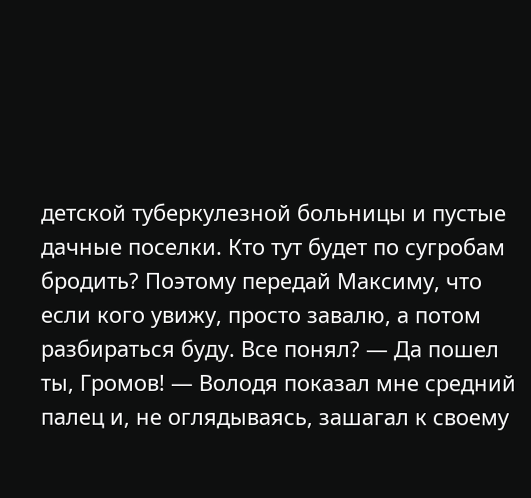детской туберкулезной больницы и пустые дачные поселки. Кто тут будет по сугробам бродить? Поэтому передай Максиму, что если кого увижу, просто завалю, а потом разбираться буду. Все понял? — Да пошел ты, Громов! — Володя показал мне средний палец и, не оглядываясь, зашагал к своему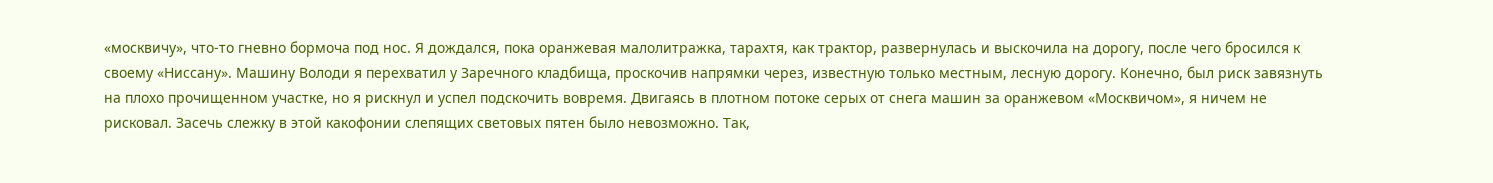«москвичу», что-то гневно бормоча под нос. Я дождался, пока оранжевая малолитражка, тарахтя, как трактор, развернулась и выскочила на дорогу, после чего бросился к своему «Ниссану». Машину Володи я перехватил у Заречного кладбища, проскочив напрямки через, известную только местным, лесную дорогу. Конечно, был риск завязнуть на плохо прочищенном участке, но я рискнул и успел подскочить вовремя. Двигаясь в плотном потоке серых от снега машин за оранжевом «Москвичом», я ничем не рисковал. Засечь слежку в этой какофонии слепящих световых пятен было невозможно. Так,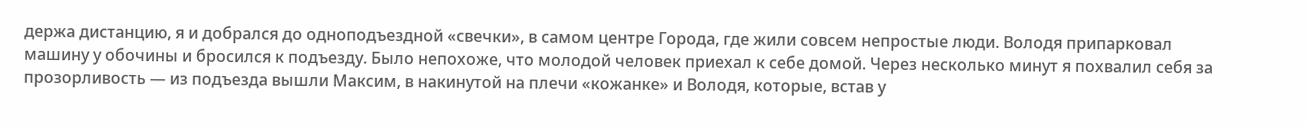держа дистанцию, я и добрался до одноподъездной «свечки», в самом центре Города, где жили совсем непростые люди. Володя припарковал машину у обочины и бросился к подъезду. Было непохоже, что молодой человек приехал к себе домой. Через несколько минут я похвалил себя за прозорливость — из подъезда вышли Максим, в накинутой на плечи «кожанке» и Володя, которые, встав у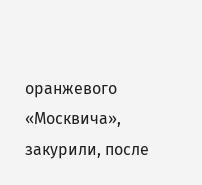оранжевого «Москвича», закурили, после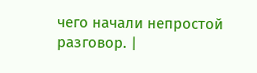чего начали непростой разговор. |